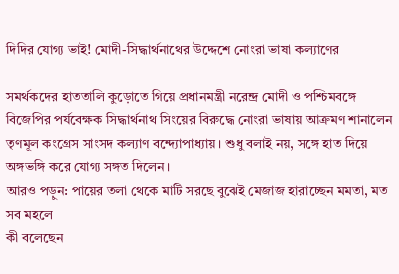দিদির যোগ্য ভাই! মোদী-সিদ্ধার্থনাথের উদ্দেশে নোংরা ভাষা কল্যাণের

সমর্থকদের হাততালি কুড়োতে গিয়ে প্রধানমন্ত্রী নরেন্দ্র মোদী ও পশ্চিমবঙ্গে বিজেপির পর্যবেক্ষক সিদ্ধার্থনাথ সিংয়ের বিরুদ্ধে নোংরা ভাষায় আক্রমণ শানালেন তৃণমূল কংগ্রেস সাংসদ কল্যাণ বন্দ্যোপাধ্যায়। শুধু বলাই নয়, সঙ্গে হাত দিয়ে অঙ্গভঙ্গি করে যোগ্য সঙ্গত দিলেন।
আরও পড়ুন: পায়ের তলা থেকে মাটি সরছে বুঝেই মেজাজ হারাচ্ছেন মমতা, মত সব মহলে
কী বলেছেন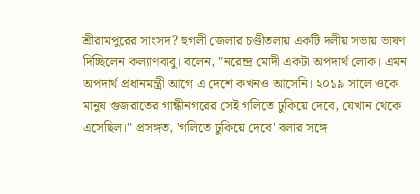শ্রীরামপুরের সাংসদ? হুগলী জেলার চণ্ডীতলায় একটি দলীয় সভায় ভাষণ দিচ্ছিলেন কল্যাণবাবু। বলেন, "নরেন্দ্র মোদী একটা অপদার্থ লোক। এমন অপদার্থ প্রধানমন্ত্রী আগে এ দেশে কখনও আসেনি। ২০১৯ সালে ওকে মানুষ গুজরাতের গান্ধীনগরের সেই গলিতে ঢুকিয়ে দেবে, যেখান থেকে এসেছিল।" প্রসঙ্গত, 'গলিতে ঢুকিয়ে দেবে' বলার সঙ্গে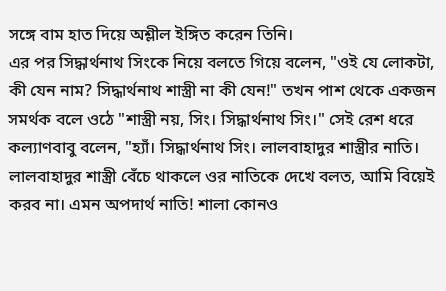সঙ্গে বাম হাত দিয়ে অশ্লীল ইঙ্গিত করেন তিনি।
এর পর সিদ্ধার্থনাথ সিংকে নিয়ে বলতে গিয়ে বলেন, "ওই যে লোকটা, কী যেন নাম? সিদ্ধার্থনাথ শাস্ত্রী না কী যেন!" তখন পাশ থেকে একজন সমর্থক বলে ওঠে "শাস্ত্রী নয়, সিং। সিদ্ধার্থনাথ সিং।" সেই রেশ ধরে কল্যাণবাবু বলেন, "হ্যাঁ। সিদ্ধার্থনাথ সিং। লালবাহাদুর শাস্ত্রীর নাতি। লালবাহাদুর শাস্ত্রী বেঁচে থাকলে ওর নাতিকে দেখে বলত, আমি বিয়েই করব না। এমন অপদার্থ নাতি! শালা কোনও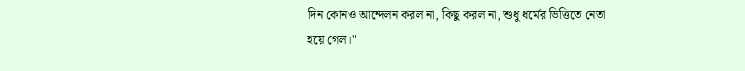দিন কোনও আন্দেলন করল না, কিছু করল না, শুধু ধর্মের ভিত্তিতে নেতা হয়ে গেল।"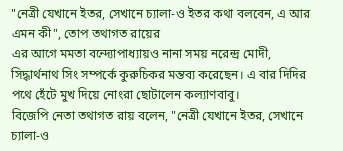"নেত্রী যেখানে ইতর, সেখানে চ্যালা-ও ইতর কথা বলবেন, এ আর এমন কী", তোপ তথাগত রায়ের
এর আগে মমতা বন্দ্যোপাধ্যায়ও নানা সময় নরেন্দ্র মোদী, সিদ্ধার্থনাথ সিং সম্পর্কে কুরুচিকর মন্তব্য করেছেন। এ বার দিদির পথে হেঁটে মুখ দিয়ে নোংরা ছোটালেন কল্যাণবাবু।
বিজেপি নেতা তথাগত রায় বলেন, "নেত্রী যেখানে ইতর, সেখানে চ্যালা-ও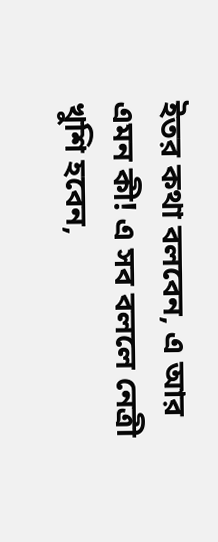ইতর কথা বলবেন, এ আর এমন কী! এ সব বললে নেত্রী খুশি হবেন,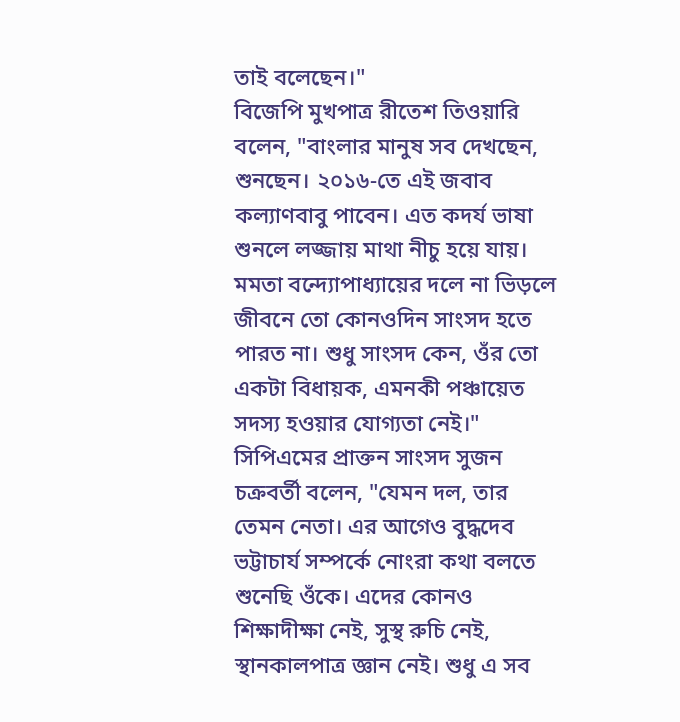তাই বলেছেন।"
বিজেপি মুখপাত্র রীতেশ তিওয়ারি বলেন, "বাংলার মানুষ সব দেখছেন, শুনছেন। ২০১৬-তে এই জবাব কল্যাণবাবু পাবেন। এত কদর্য ভাষা শুনলে লজ্জায় মাথা নীচু হয়ে যায়। মমতা বন্দ্যোপাধ্যায়ের দলে না ভিড়লে জীবনে তো কোনওদিন সাংসদ হতে পারত না। শুধু সাংসদ কেন, ওঁর তো একটা বিধায়ক, এমনকী পঞ্চায়েত সদস্য হওয়ার যোগ্যতা নেই।"
সিপিএমের প্রাক্তন সাংসদ সুজন চক্রবর্তী বলেন, "যেমন দল, তার তেমন নেতা। এর আগেও বুদ্ধদেব ভট্টাচার্য সম্পর্কে নোংরা কথা বলতে শুনেছি ওঁকে। এদের কোনও শিক্ষাদীক্ষা নেই, সুস্থ রুচি নেই, স্থানকালপাত্র জ্ঞান নেই। শুধু এ সব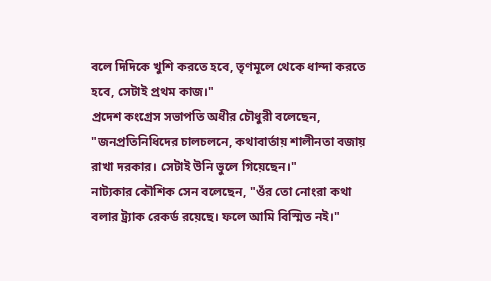বলে দিদিকে খুশি করতে হবে, তৃণমূলে থেকে ধান্দা করতে হবে, সেটাই প্রথম কাজ।"
প্রদেশ কংগ্রেস সভাপতি অধীর চৌধুরী বলেছেন, "জনপ্রতিনিধিদের চালচলনে, কথাবার্তায় শালীনতা বজায় রাখা দরকার। সেটাই উনি ভুলে গিয়েছেন।"
নাট্যকার কৌশিক সেন বলেছেন, "ওঁর তো নোংরা কথা বলার ট্র্যাক রেকর্ড রয়েছে। ফলে আমি বিস্মিত নই।"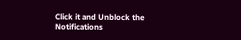Click it and Unblock the Notifications